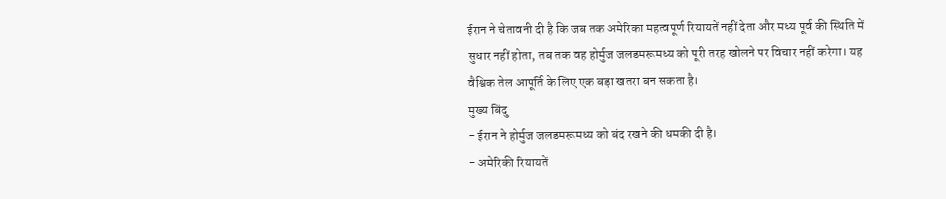ईरान ने चेतावनी दी है कि जब तक अमेरिका महत्वपूर्ण रियायतें नहीं देता और मध्य पूर्व की स्थिति में सुधार नहीं होता, तब तक वह होर्मुज जलडमरूमध्य को पूरी तरह खोलने पर विचार नहीं करेगा। यह वैश्विक तेल आपूर्ति के लिए एक बड़ा खतरा बन सकता है।
मुख्य बिंदु
- ईरान ने होर्मुज जलडमरूमध्य को बंद रखने की धमकी दी है।
- अमेरिकी रियायतें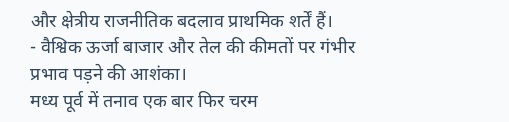और क्षेत्रीय राजनीतिक बदलाव प्राथमिक शर्तें हैं।
- वैश्विक ऊर्जा बाजार और तेल की कीमतों पर गंभीर प्रभाव पड़ने की आशंका।
मध्य पूर्व में तनाव एक बार फिर चरम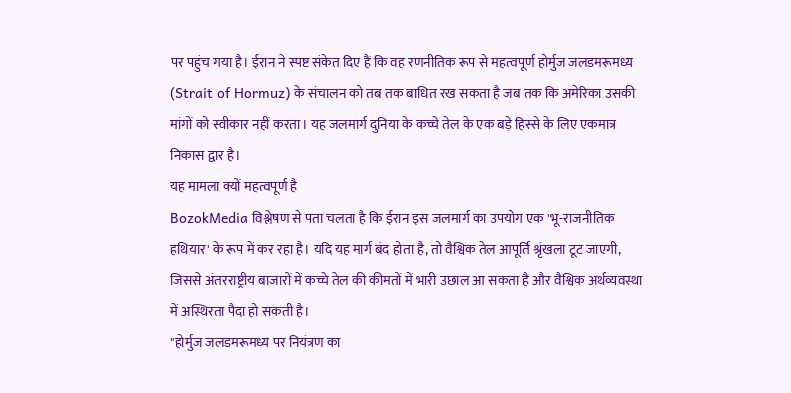पर पहुंच गया है। ईरान ने स्पष्ट संकेत दिए हैं कि वह रणनीतिक रूप से महत्वपूर्ण होर्मुज जलडमरूमध्य (Strait of Hormuz) के संचालन को तब तक बाधित रख सकता है जब तक कि अमेरिका उसकी मांगों को स्वीकार नहीं करता। यह जलमार्ग दुनिया के कच्चे तेल के एक बड़े हिस्से के लिए एकमात्र निकास द्वार है।
यह मामला क्यों महत्वपूर्ण है
BozokMedia विश्लेषण से पता चलता है कि ईरान इस जलमार्ग का उपयोग एक 'भू-राजनीतिक हथियार' के रूप में कर रहा है। यदि यह मार्ग बंद होता है, तो वैश्विक तेल आपूर्ति श्रृंखला टूट जाएगी, जिससे अंतरराष्ट्रीय बाजारों में कच्चे तेल की कीमतों में भारी उछाल आ सकता है और वैश्विक अर्थव्यवस्था में अस्थिरता पैदा हो सकती है।
"होर्मुज जलडमरूमध्य पर नियंत्रण का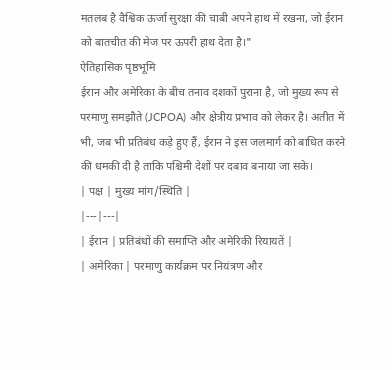मतलब है वैश्विक ऊर्जा सुरक्षा की चाबी अपने हाथ में रखना, जो ईरान को बातचीत की मेज पर ऊपरी हाथ देता है।"
ऐतिहासिक पृष्ठभूमि
ईरान और अमेरिका के बीच तनाव दशकों पुराना है, जो मुख्य रूप से परमाणु समझौते (JCPOA) और क्षेत्रीय प्रभाव को लेकर है। अतीत में भी, जब भी प्रतिबंध कड़े हुए हैं, ईरान ने इस जलमार्ग को बाधित करने की धमकी दी है ताकि पश्चिमी देशों पर दबाव बनाया जा सके।
| पक्ष | मुख्य मांग/स्थिति |
|---|---|
| ईरान | प्रतिबंधों की समाप्ति और अमेरिकी रियायतें |
| अमेरिका | परमाणु कार्यक्रम पर नियंत्रण और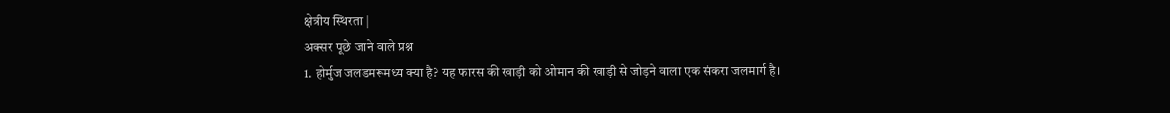क्षेत्रीय स्थिरता |
अक्सर पूछे जाने वाले प्रश्न
1. होर्मुज जलडमरूमध्य क्या है? यह फारस की खाड़ी को ओमान की खाड़ी से जोड़ने वाला एक संकरा जलमार्ग है।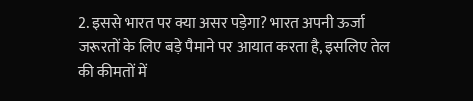2. इससे भारत पर क्या असर पड़ेगा? भारत अपनी ऊर्जा जरूरतों के लिए बड़े पैमाने पर आयात करता है, इसलिए तेल की कीमतों में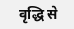वृद्धि से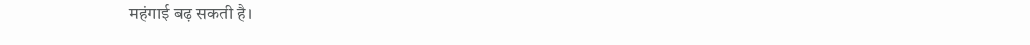महंगाई बढ़ सकती है।